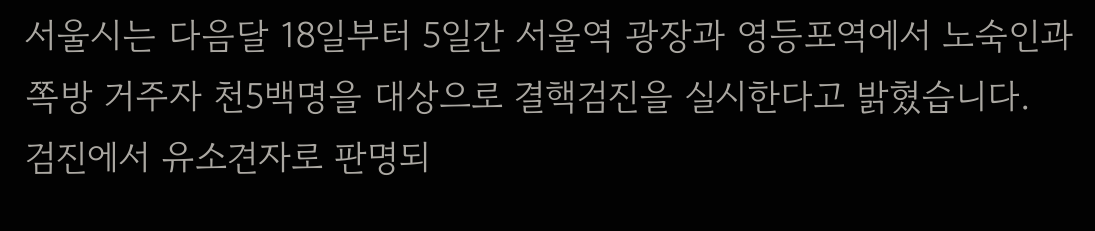서울시는 다음달 18일부터 5일간 서울역 광장과 영등포역에서 노숙인과 쪽방 거주자 천5백명을 대상으로 결핵검진을 실시한다고 밝혔습니다.
검진에서 유소견자로 판명되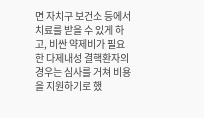면 자치구 보건소 등에서 치료를 받을 수 있게 하고, 비싼 약제비가 필요한 다제내성 결핵환자의 경우는 심사를 거쳐 비용을 지원하기로 했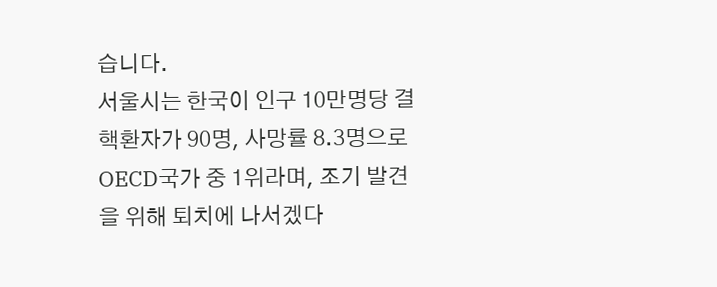습니다.
서울시는 한국이 인구 10만명당 결핵환자가 90명, 사망률 8.3명으로 OECD국가 중 1위라며, 조기 발견을 위해 퇴치에 나서겠다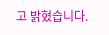고 밝혔습니다.